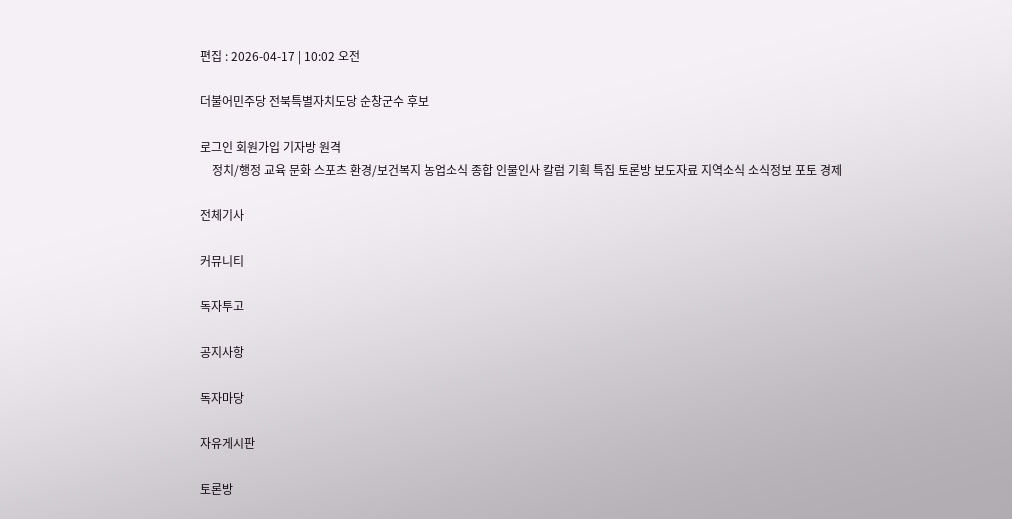편집 : 2026-04-17 | 10:02 오전

더불어민주당 전북특별자치도당 순창군수 후보

로그인 회원가입 기자방 원격
    정치/행정 교육 문화 스포츠 환경/보건복지 농업소식 종합 인물인사 칼럼 기획 특집 토론방 보도자료 지역소식 소식정보 포토 경제

전체기사

커뮤니티

독자투고

공지사항

독자마당

자유게시판

토론방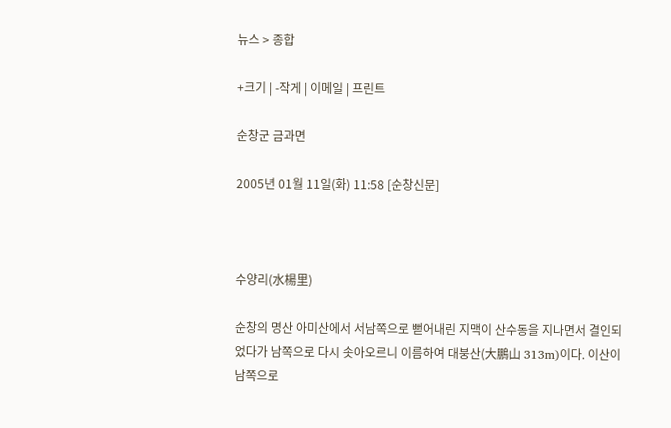뉴스 > 종합

+크기 | -작게 | 이메일 | 프린트

순창군 금과면

2005년 01월 11일(화) 11:58 [순창신문]



수양리(水楊里)

순창의 명산 아미산에서 서남쪽으로 뻗어내린 지맥이 산수동을 지나면서 결인되었다가 남쪽으로 다시 솟아오르니 이름하여 대붕산(大鵬山 313m)이다. 이산이 남쪽으로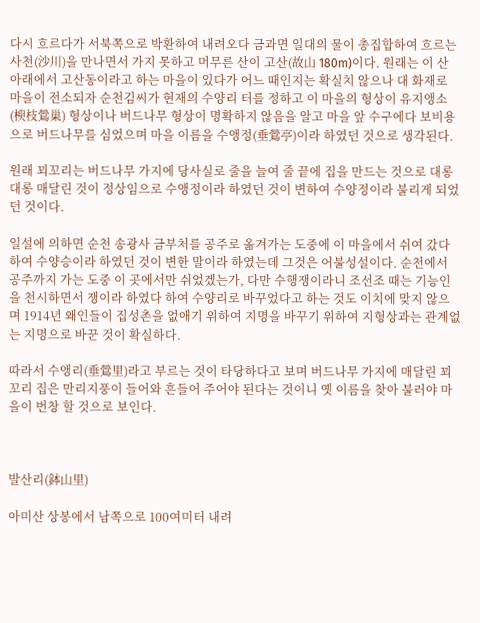다시 흐르다가 서북쪽으로 박환하여 내려오다 금과면 일대의 물이 총집합하여 흐르는 사천(沙川)을 만나면서 가지 못하고 머무른 산이 고산(故山 180m)이다. 원래는 이 산 아래에서 고산동이라고 하는 마을이 있다가 어느 때인지는 확실치 않으나 대 화재로 마을이 전소되자 순천김씨가 현재의 수양리 터를 정하고 이 마을의 형상이 유지앵소(楰枝鶯巢) 형상이나 버드나무 형상이 명확하지 않음을 알고 마을 앞 수구에다 보비용으로 버드나무를 심었으며 마을 이름을 수앵정(垂鶯亭)이라 하였던 것으로 생각된다.

원래 꾀꼬리는 버드나무 가지에 당사실로 줄을 늘여 줄 끝에 집을 만드는 것으로 대롱대롱 매달린 것이 정상임으로 수앵정이라 하였던 것이 변하여 수양정이라 불리게 되었던 것이다.

일설에 의하면 순천 송광사 금부처를 공주로 옮겨가는 도중에 이 마을에서 쉬여 갔다하여 수양승이라 하였던 것이 변한 말이라 하였는데 그것은 어불성설이다. 순천에서 공주까지 가는 도중 이 곳에서만 쉬었겠는가, 다만 수행쟁이라니 조선조 때는 기능인을 천시하면서 쟁이라 하였다 하여 수양리로 바꾸었다고 하는 것도 이치에 맞지 않으며 1914년 왜인들이 집성촌을 없애기 위하여 지명을 바꾸기 위하여 지형상과는 관계없는 지명으로 바꾼 것이 확실하다.

따라서 수앵리(垂鶯里)라고 부르는 것이 타당하다고 보며 버드나무 가지에 매달린 꾀꼬리 집은 만리지풍이 들어와 흔들어 주어야 된다는 것이니 옛 이름을 찾아 불러야 마을이 번창 할 것으로 보인다.



발산리(鉢山里)

아미산 상봉에서 남쪽으로 100여미터 내려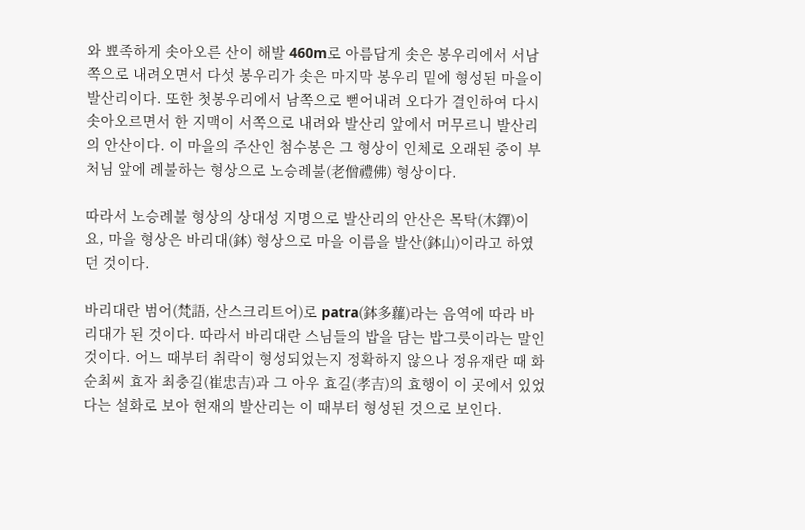와 뾰족하게 솟아오른 산이 해발 460m로 아름답게 솟은 봉우리에서 서남쪽으로 내려오면서 다섯 봉우리가 솟은 마지막 봉우리 밑에 형성된 마을이 발산리이다. 또한 첫봉우리에서 남쪽으로 뻗어내려 오다가 결인하여 다시 솟아오르면서 한 지맥이 서쪽으로 내려와 발산리 앞에서 머무르니 발산리의 안산이다. 이 마을의 주산인 첨수봉은 그 형상이 인체로 오래된 중이 부처님 앞에 례불하는 형상으로 노승례불(老僧禮佛) 형상이다.

따라서 노승례불 형상의 상대성 지명으로 발산리의 안산은 목탁(木鐸)이요, 마을 형상은 바리대(鉢) 형상으로 마을 이름을 발산(鉢山)이라고 하였던 것이다.

바리대란 범어(梵語, 산스크리트어)로 patra(鉢多蘿)라는 음역에 따라 바리대가 된 것이다. 따라서 바리대란 스님들의 밥을 담는 밥그릇이라는 말인 것이다. 어느 때부터 취락이 형성되었는지 정확하지 않으나 정유재란 때 화순최씨 효자 최충길(崔忠吉)과 그 아우 효길(孝吉)의 효행이 이 곳에서 있었다는 설화로 보아 현재의 발산리는 이 때부터 형성된 것으로 보인다.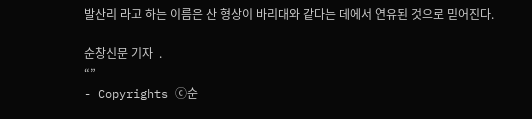발산리 라고 하는 이름은 산 형상이 바리대와 같다는 데에서 연유된 것으로 믿어진다.

순창신문 기자  .
“”
- Copyrights ⓒ순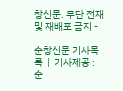창신문. 무단 전재 및 재배포 금지 -

순창신문 기사목록  |  기사제공 : 순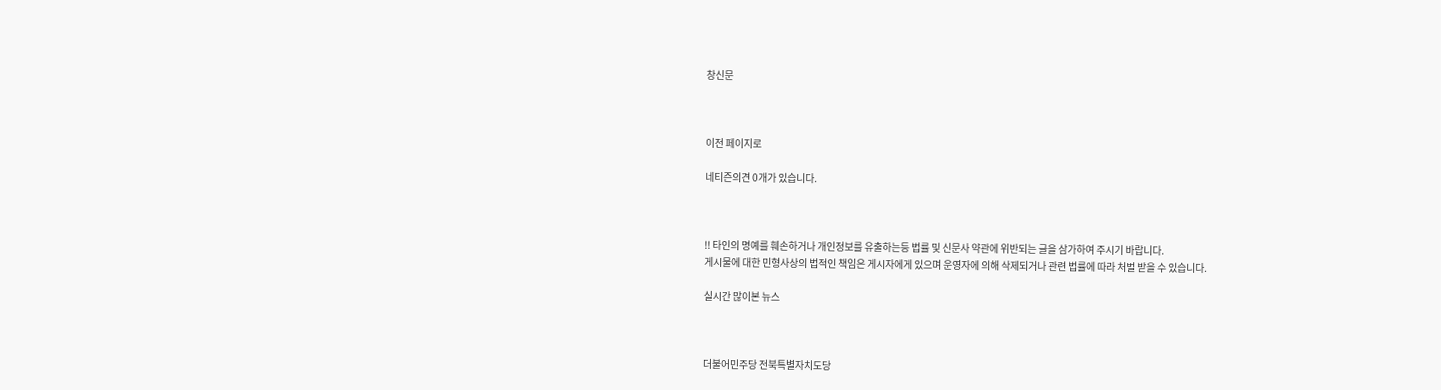창신문



이전 페이지로

네티즌의견 0개가 있습니다.



!! 타인의 명예를 훼손하거나 개인정보를 유출하는등 법률 및 신문사 약관에 위반되는 글을 삼가하여 주시기 바랍니다.
게시물에 대한 민형사상의 법적인 책임은 게시자에게 있으며 운영자에 의해 삭제되거나 관련 법률에 따라 처벌 받을 수 있습니다.

실시간 많이본 뉴스



더불어민주당 전북특별자치도당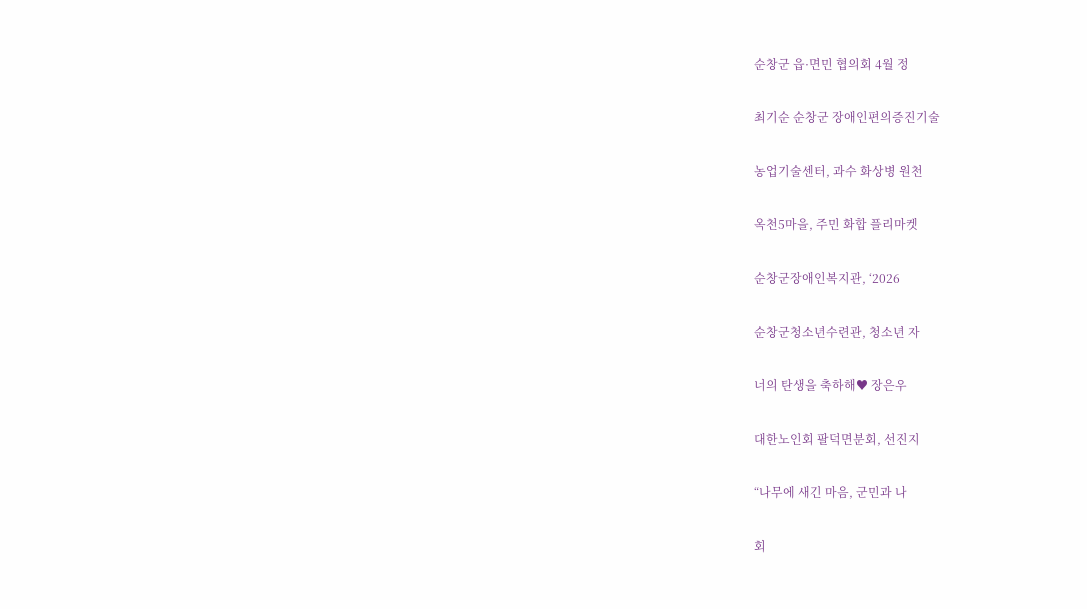순창군 읍·면민 협의회 4월 정

최기순 순창군 장애인편의증진기술

농업기술센터, 과수 화상병 원천

옥천5마을, 주민 화합 플리마켓

순창군장애인복지관, ‘2026

순창군청소년수련관, 청소년 자

너의 탄생을 축하해♥ 장은우

대한노인회 팔덕면분회, 선진지

“나무에 새긴 마음, 군민과 나

회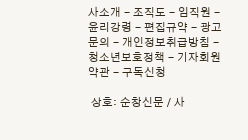사소개 - 조직도 - 임직원 - 윤리강령 - 편집규약 - 광고문의 - 개인정보취급방침 - 청소년보호정책 - 기자회원 약관 - 구독신청

 상호: 순창신문 / 사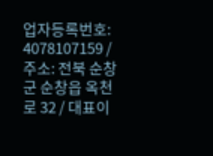업자등록번호: 4078107159 / 주소: 전북 순창군 순창읍 옥천로 32 / 대표이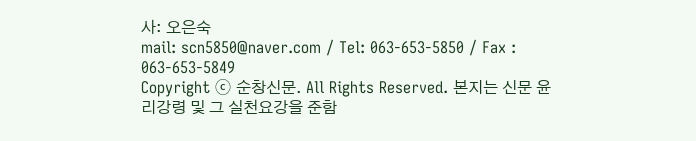사: 오은숙
mail: scn5850@naver.com / Tel: 063-653-5850 / Fax : 063-653-5849
Copyright ⓒ 순창신문. All Rights Reserved. 본지는 신문 윤리강령 및 그 실천요강을 준함